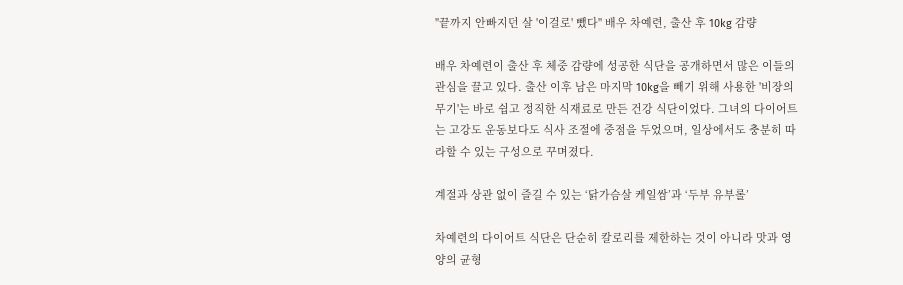"끝까지 안빠지던 살 '이걸로' 뺐다" 배우 차예련, 출산 후 10kg 감량

배우 차예련이 출산 후 체중 감량에 성공한 식단을 공개하면서 많은 이들의 관심을 끌고 있다. 출산 이후 남은 마지막 10kg을 빼기 위해 사용한 '비장의 무기'는 바로 쉽고 정직한 식재료로 만든 건강 식단이었다. 그녀의 다이어트는 고강도 운동보다도 식사 조절에 중점을 두었으며, 일상에서도 충분히 따라할 수 있는 구성으로 꾸며졌다.

계절과 상관 없이 즐길 수 있는 ‘닭가슴살 케일쌈’과 ‘두부 유부롤’

차예련의 다이어트 식단은 단순히 칼로리를 제한하는 것이 아니라 맛과 영양의 균형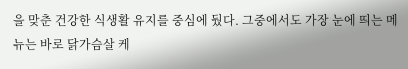을 맞춘 건강한 식생활 유지를 중심에 뒀다. 그중에서도 가장 눈에 띄는 메뉴는 바로 닭가슴살 케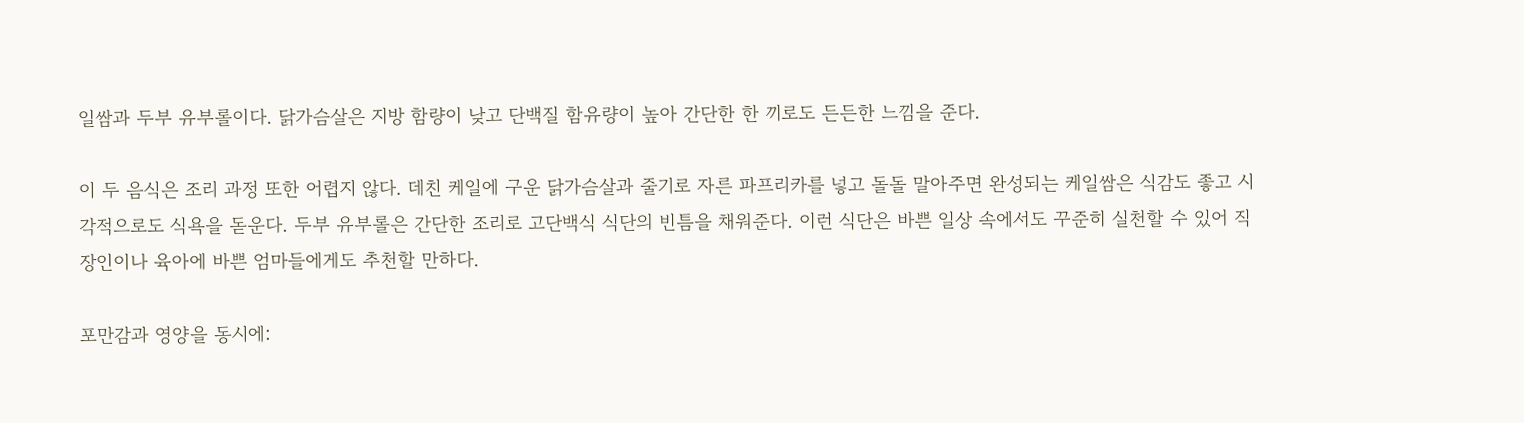일쌈과 두부 유부롤이다. 닭가슴살은 지방 함량이 낮고 단백질 함유량이 높아 간단한 한 끼로도 든든한 느낌을 준다.

이 두 음식은 조리 과정 또한 어렵지 않다. 데친 케일에 구운 닭가슴살과 줄기로 자른 파프리카를 넣고 돌돌 말아주면 완성되는 케일쌈은 식감도 좋고 시각적으로도 식욕을 돋운다. 두부 유부롤은 간단한 조리로 고단백식 식단의 빈틈을 채워준다. 이런 식단은 바쁜 일상 속에서도 꾸준히 실천할 수 있어 직장인이나 육아에 바쁜 엄마들에게도 추천할 만하다.

포만감과 영양을 동시에: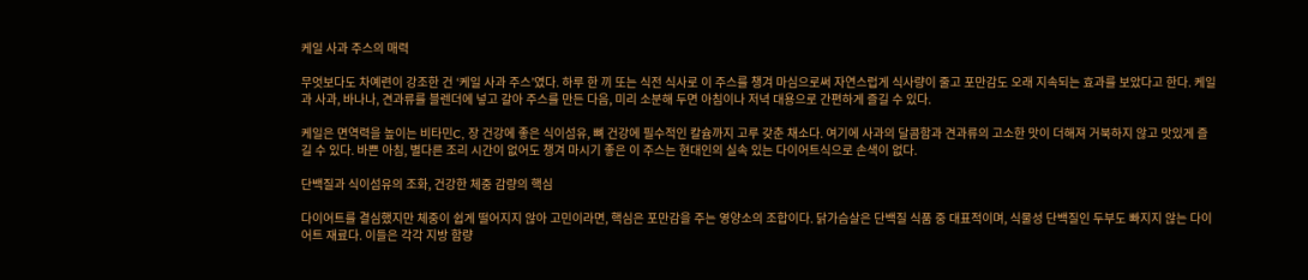케일 사과 주스의 매력

무엇보다도 차예련이 강조한 건 ‘케일 사과 주스’였다. 하루 한 끼 또는 식전 식사로 이 주스를 챙겨 마심으로써 자연스럽게 식사량이 줄고 포만감도 오래 지속되는 효과를 보았다고 한다. 케일과 사과, 바나나, 견과류를 블렌더에 넣고 갈아 주스를 만든 다음, 미리 소분해 두면 아침이나 저녁 대용으로 간편하게 즐길 수 있다.

케일은 면역력을 높이는 비타민C, 장 건강에 좋은 식이섬유, 뼈 건강에 필수적인 칼슘까지 고루 갖춘 채소다. 여기에 사과의 달콤함과 견과류의 고소한 맛이 더해져 거북하지 않고 맛있게 즐길 수 있다. 바쁜 아침, 별다른 조리 시간이 없어도 챙겨 마시기 좋은 이 주스는 현대인의 실속 있는 다이어트식으로 손색이 없다.

단백질과 식이섬유의 조화, 건강한 체중 감량의 핵심

다이어트를 결심했지만 체중이 쉽게 떨어지지 않아 고민이라면, 핵심은 포만감을 주는 영양소의 조합이다. 닭가슴살은 단백질 식품 중 대표적이며, 식물성 단백질인 두부도 빠지지 않는 다이어트 재료다. 이들은 각각 지방 함량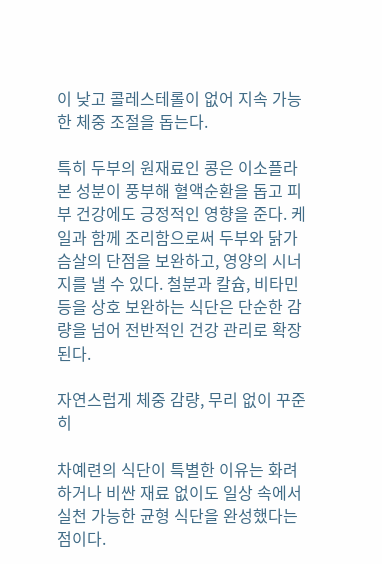이 낮고 콜레스테롤이 없어 지속 가능한 체중 조절을 돕는다.

특히 두부의 원재료인 콩은 이소플라본 성분이 풍부해 혈액순환을 돕고 피부 건강에도 긍정적인 영향을 준다. 케일과 함께 조리함으로써 두부와 닭가슴살의 단점을 보완하고, 영양의 시너지를 낼 수 있다. 철분과 칼슘, 비타민 등을 상호 보완하는 식단은 단순한 감량을 넘어 전반적인 건강 관리로 확장된다.

자연스럽게 체중 감량, 무리 없이 꾸준히

차예련의 식단이 특별한 이유는 화려하거나 비싼 재료 없이도 일상 속에서 실천 가능한 균형 식단을 완성했다는 점이다.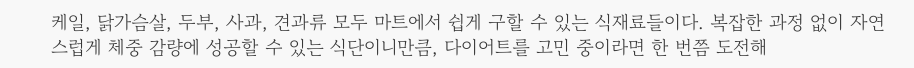케일, 닭가슴살, 두부, 사과, 견과류 모두 마트에서 쉽게 구할 수 있는 식재료들이다. 복잡한 과정 없이 자연스럽게 체중 감량에 성공할 수 있는 식단이니만큼, 다이어트를 고민 중이라면 한 번쯤 도전해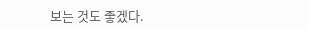보는 것도 좋겠다.